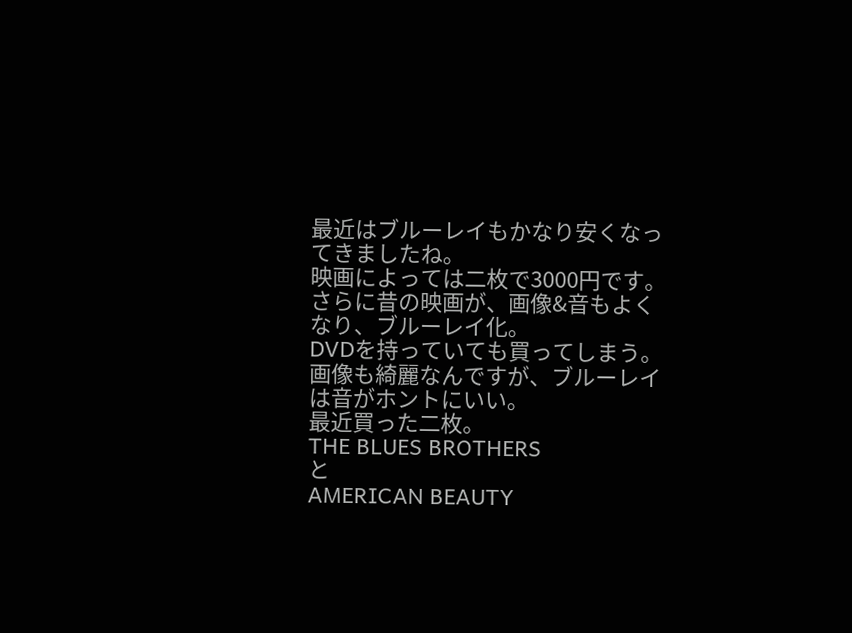最近はブルーレイもかなり安くなってきましたね。
映画によっては二枚で3000円です。
さらに昔の映画が、画像&音もよくなり、ブルーレイ化。
DVDを持っていても買ってしまう。
画像も綺麗なんですが、ブルーレイは音がホントにいい。
最近買った二枚。
THE BLUES BROTHERS
と
AMERICAN BEAUTY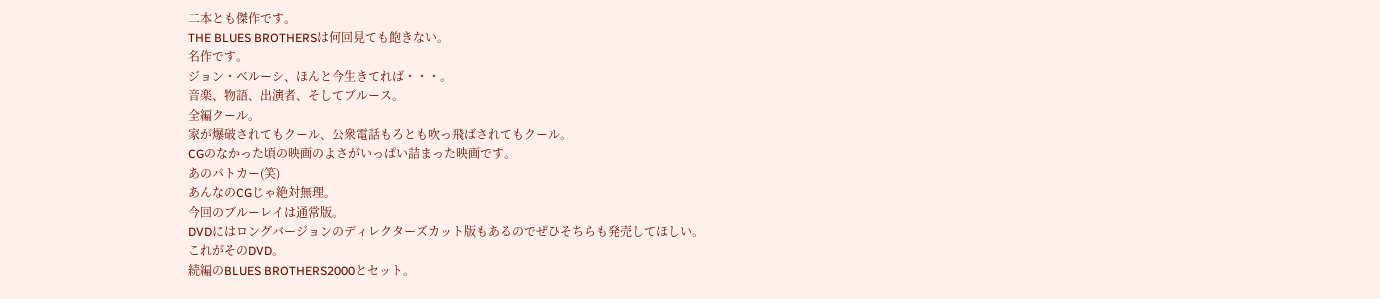二本とも傑作です。
THE BLUES BROTHERSは何回見ても飽きない。
名作です。
ジョン・ベルーシ、ほんと今生きてれば・・・。
音楽、物語、出演者、そしてブルース。
全編クール。
家が爆破されてもクール、公衆電話もろとも吹っ飛ばされてもクール。
CGのなかった頃の映画のよさがいっぱい詰まった映画です。
あのパトカー(笑)
あんなのCGじゃ絶対無理。
今回のブルーレイは通常版。
DVDにはロングバージョンのディレクターズカット版もあるのでぜひそちらも発売してほしい。
これがそのDVD。
続編のBLUES BROTHERS2000とセット。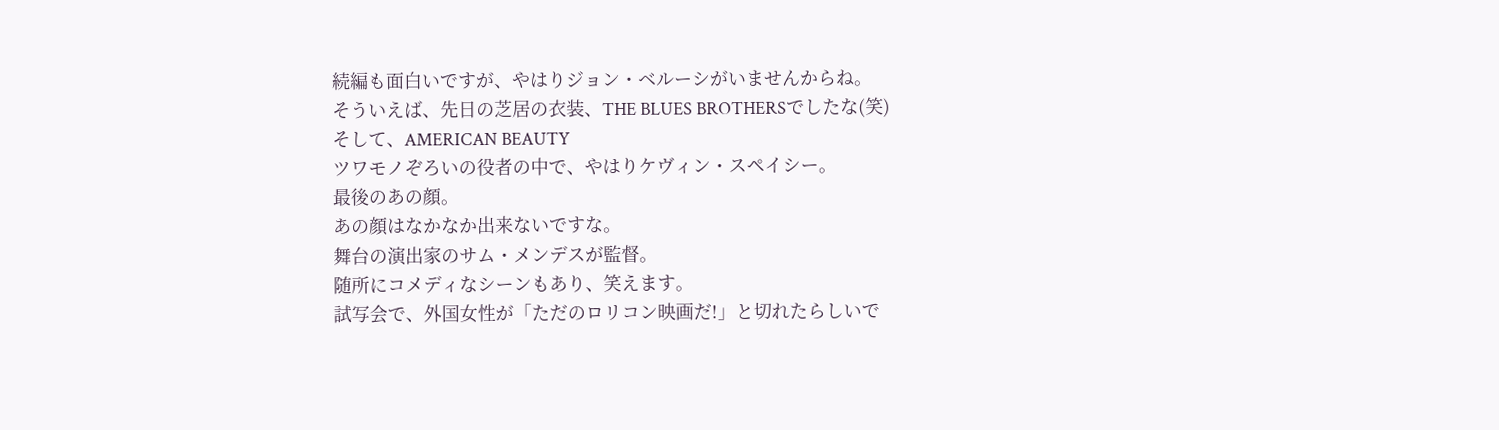続編も面白いですが、やはりジョン・ベルーシがいませんからね。
そういえば、先日の芝居の衣装、THE BLUES BROTHERSでしたな(笑)
そして、AMERICAN BEAUTY
ツワモノぞろいの役者の中で、やはりケヴィン・スペイシー。
最後のあの顔。
あの顔はなかなか出来ないですな。
舞台の演出家のサム・メンデスが監督。
随所にコメディなシーンもあり、笑えます。
試写会で、外国女性が「ただのロリコン映画だ!」と切れたらしいで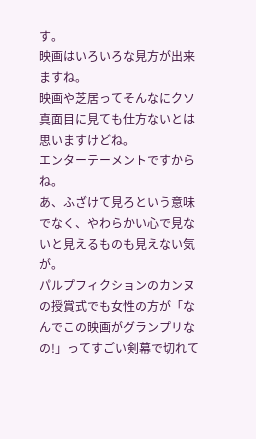す。
映画はいろいろな見方が出来ますね。
映画や芝居ってそんなにクソ真面目に見ても仕方ないとは思いますけどね。
エンターテーメントですからね。
あ、ふざけて見ろという意味でなく、やわらかい心で見ないと見えるものも見えない気が。
パルプフィクションのカンヌの授賞式でも女性の方が「なんでこの映画がグランプリなの!」ってすごい剣幕で切れて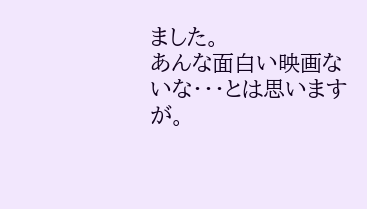ました。
あんな面白い映画ないな・・・とは思いますが。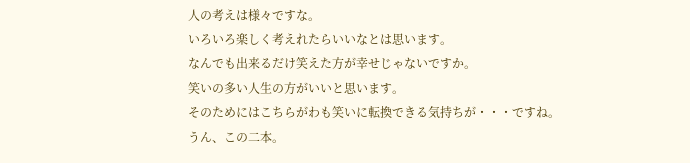人の考えは様々ですな。
いろいろ楽しく考えれたらいいなとは思います。
なんでも出来るだけ笑えた方が幸せじゃないですか。
笑いの多い人生の方がいいと思います。
そのためにはこちらがわも笑いに転換できる気持ちが・・・ですね。
うん、この二本。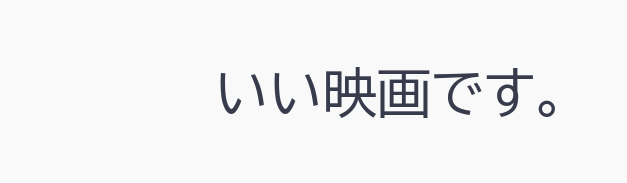いい映画です。